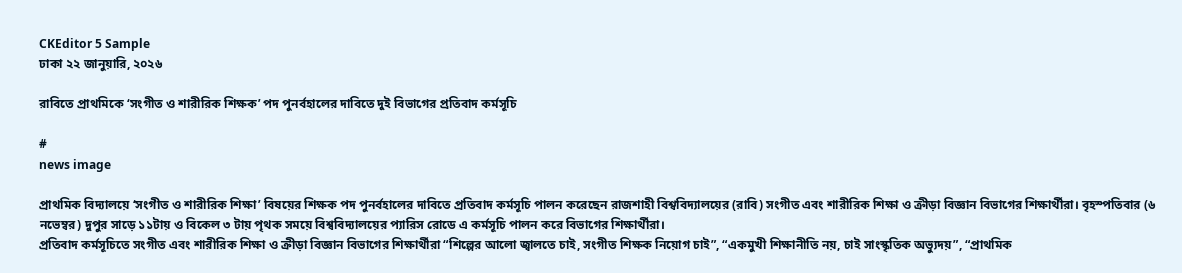CKEditor 5 Sample
ঢাকা ২২ জানুয়ারি, ২০২৬

রাবিতে প্রাথমিকে ‘সংগীত ও শারীরিক শিক্ষক’ পদ পুনর্বহালের দাবিতে দুই বিভাগের প্রতিবাদ কর্মসূচি

#
news image

প্রাথমিক বিদ্যালয়ে ‘সংগীত ও শারীরিক শিক্ষা’ বিষয়ের শিক্ষক পদ পুনর্বহালের দাবিতে প্রতিবাদ কর্মসূচি পালন করেছেন রাজশাহী বিশ্ববিদ্যালয়ের (রাবি) সংগীত এবং শারীরিক শিক্ষা ও ক্রীড়া বিজ্ঞান বিভাগের শিক্ষার্থীরা। বৃহস্পতিবার (৬ নভেম্বর) দুপুর সাড়ে ১১টায় ও বিকেল ৩ টায় পৃথক সময়ে বিশ্ববিদ্যালয়ের প্যারিস রোডে এ কর্মসূচি পালন করে বিভাগের শিক্ষার্থীরা।
প্রতিবাদ কর্মসূচিতে সংগীত এবং শারীরিক শিক্ষা ও ক্রীড়া বিজ্ঞান বিভাগের শিক্ষার্থীরা “শিল্পের আলো জ্বালতে চাই, সংগীত শিক্ষক নিয়োগ চাই”, “একমুখী শিক্ষানীতি নয়, চাই সাংস্কৃতিক অভ্যুদয়”, “প্রাথমিক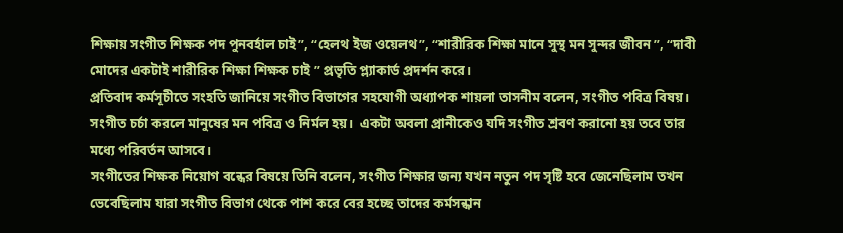শিক্ষায় সংগীত শিক্ষক পদ পুনবর্হাল চাই”, “হেলথ ইজ ওয়েলথ”, “শারীরিক শিক্ষা মানে সুস্থ মন সুন্দর জীবন ”, “দাবী মোদের একটাই শারীরিক শিক্ষা শিক্ষক চাই ” প্রভৃতি প্ল্যাকার্ড প্রদর্শন করে।
প্রতিবাদ কর্মসূচীতে সংহতি জানিয়ে সংগীত বিভাগের সহযোগী অধ্যাপক শায়লা তাসনীম বলেন, সংগীত পবিত্র বিষয়। সংগীত চর্চা করলে মানুষের মন পবিত্র ও নির্মল হয়।  একটা অবলা প্রানীকেও যদি সংগীত শ্রবণ করানো হয় তবে তার মধ্যে পরিবর্তন আসবে।
সংগীতের শিক্ষক নিয়োগ বন্ধের বিষয়ে তিনি বলেন, সংগীত শিক্ষার জন্য যখন নতুন পদ সৃষ্টি হবে জেনেছিলাম তখন ভেবেছিলাম যারা সংগীত বিভাগ থেকে পাশ করে বের হচ্ছে তাদের কর্মসন্ধান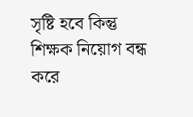সৃষ্টি হবে কিন্তু শিক্ষক নিয়োগ বন্ধ করে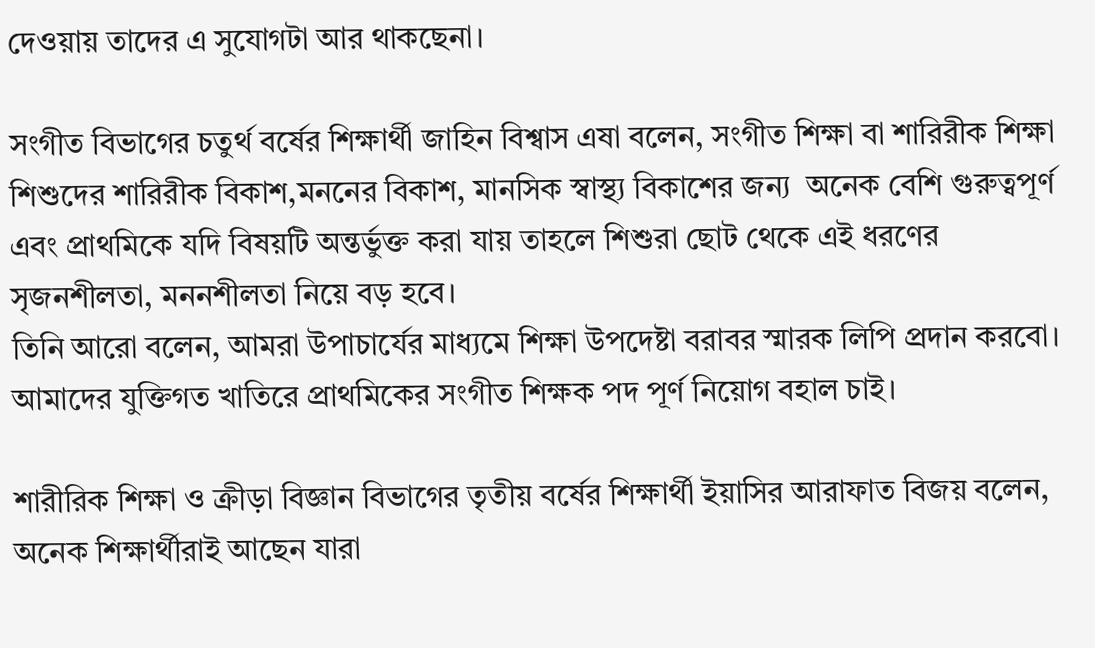দেওয়ায় তাদের এ সুযোগটা আর থাকছেনা।

সংগীত বিভাগের চতুর্থ বর্ষের শিক্ষার্থী জাহিন বিশ্বাস এষা বলেন, সংগীত শিক্ষা বা শারিরীক শিক্ষা শিশুদের শারিরীক বিকাশ,মননের বিকাশ, মানসিক স্বাস্থ্য বিকাশের জন্য  অনেক বেশি গুরুত্বপূর্ণ এবং প্রাথমিকে যদি বিষয়টি অন্তর্ভুক্ত করা যায় তাহলে শিশুরা ছোট থেকে এই ধরণের সৃজনশীলতা, মননশীলতা নিয়ে বড় হবে।
তিনি আরো বলেন, আমরা উপাচার্যের মাধ্যমে শিক্ষা উপদেষ্টা বরাবর স্মারক লিপি প্রদান করবো। আমাদের যুক্তিগত খাতিরে প্রাথমিকের সংগীত শিক্ষক পদ পূর্ণ নিয়োগ বহাল চাই।

শারীরিক শিক্ষা ও ক্রীড়া বিজ্ঞান বিভাগের তৃতীয় বর্ষের শিক্ষার্থী ইয়াসির আরাফাত বিজয় বলেন, অনেক শিক্ষার্থীরাই আছেন যারা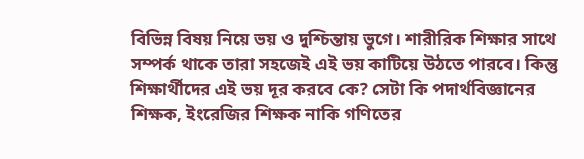বিভিন্ন বিষয় নিয়ে ভয় ও দুশ্চিন্তায় ভুগে। শারীরিক শিক্ষার সাথে সম্পর্ক থাকে তারা সহজেই এই ভয় কাটিয়ে উঠতে পারবে। কিন্তু শিক্ষার্থীদের এই ভয় দূর করবে কে? সেটা কি পদার্থবিজ্ঞানের শিক্ষক, ইংরেজির শিক্ষক নাকি গণিতের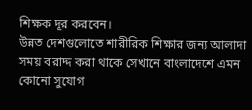শিক্ষক দূর করবেন।
উন্নত দেশগুলোতে শারীরিক শিক্ষার জন্য আলাদা সময় বরাদ্দ করা থাকে সেখানে বাংলাদেশে এমন কোনো সুযোগ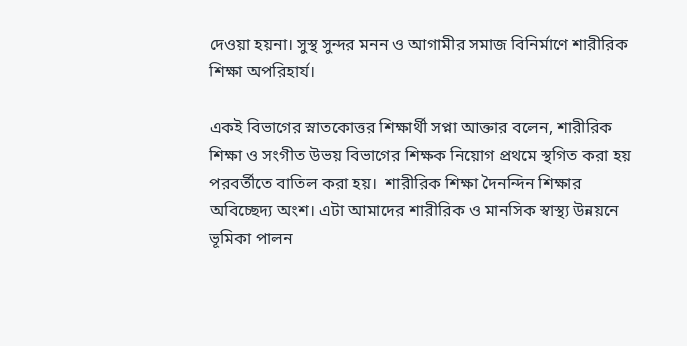দেওয়া হয়না। সুস্থ সুন্দর মনন ও আগামীর সমাজ বিনির্মাণে শারীরিক শিক্ষা অপরিহার্য।

একই বিভাগের স্নাতকোত্তর শিক্ষার্থী সপ্না আক্তার বলেন, শারীরিক শিক্ষা ও সংগীত উভয় বিভাগের শিক্ষক নিয়োগ প্রথমে স্থগিত করা হয় পরবর্তীতে বাতিল করা হয়।  শারীরিক শিক্ষা দৈনন্দিন শিক্ষার অবিচ্ছেদ্য অংশ। এটা আমাদের শারীরিক ও মানসিক স্বাস্থ্য উন্নয়নে ভূমিকা পালন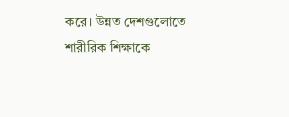করে। উন্নত দেশগুলোতে শারীরিক শিক্ষাকে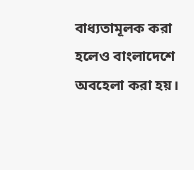বাধ্যতামূলক করা হলেও বাংলাদেশে অবহেলা করা হয়।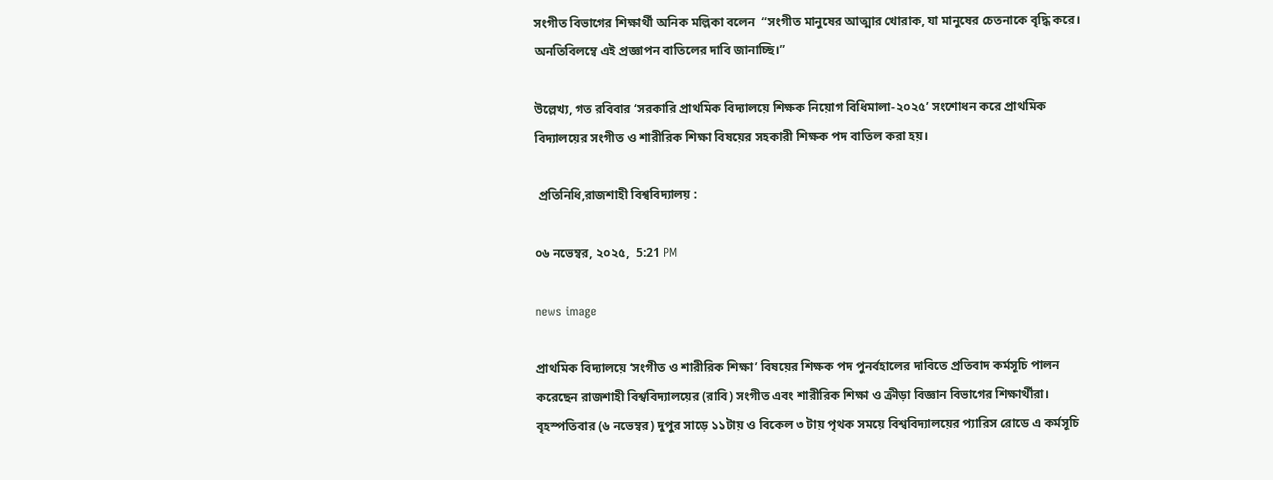সংগীত বিভাগের শিক্ষার্থী অনিক মল্লিকা বলেন  “সংগীত মানুষের আত্মার খোরাক, যা মানুষের চেতনাকে বৃদ্ধি করে। অনতিবিলম্বে এই প্রজ্ঞাপন বাতিলের দাবি জানাচ্ছি।”

উল্লেখ্য, গত রবিবার ‘সরকারি প্রাথমিক বিদ্যালয়ে শিক্ষক নিয়োগ বিধিমালা-২০২৫’ সংশোধন করে প্রাথমিক বিদ্যালয়ের সংগীত ও শারীরিক শিক্ষা বিষয়ের সহকারী শিক্ষক পদ বাতিল করা হয়।

 প্রতিনিধি,রাজশাহী বিশ্ববিদ্যালয় :

০৬ নভেম্বর, ২০২৫,  5:21 PM

news image

প্রাথমিক বিদ্যালয়ে ‘সংগীত ও শারীরিক শিক্ষা’ বিষয়ের শিক্ষক পদ পুনর্বহালের দাবিতে প্রতিবাদ কর্মসূচি পালন করেছেন রাজশাহী বিশ্ববিদ্যালয়ের (রাবি) সংগীত এবং শারীরিক শিক্ষা ও ক্রীড়া বিজ্ঞান বিভাগের শিক্ষার্থীরা। বৃহস্পতিবার (৬ নভেম্বর) দুপুর সাড়ে ১১টায় ও বিকেল ৩ টায় পৃথক সময়ে বিশ্ববিদ্যালয়ের প্যারিস রোডে এ কর্মসূচি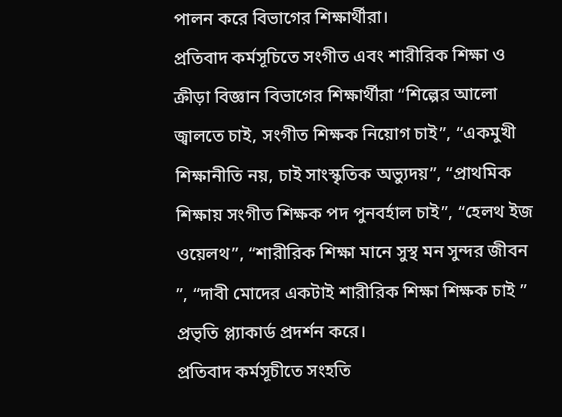পালন করে বিভাগের শিক্ষার্থীরা।
প্রতিবাদ কর্মসূচিতে সংগীত এবং শারীরিক শিক্ষা ও ক্রীড়া বিজ্ঞান বিভাগের শিক্ষার্থীরা “শিল্পের আলো জ্বালতে চাই, সংগীত শিক্ষক নিয়োগ চাই”, “একমুখী শিক্ষানীতি নয়, চাই সাংস্কৃতিক অভ্যুদয়”, “প্রাথমিক শিক্ষায় সংগীত শিক্ষক পদ পুনবর্হাল চাই”, “হেলথ ইজ ওয়েলথ”, “শারীরিক শিক্ষা মানে সুস্থ মন সুন্দর জীবন ”, “দাবী মোদের একটাই শারীরিক শিক্ষা শিক্ষক চাই ” প্রভৃতি প্ল্যাকার্ড প্রদর্শন করে।
প্রতিবাদ কর্মসূচীতে সংহতি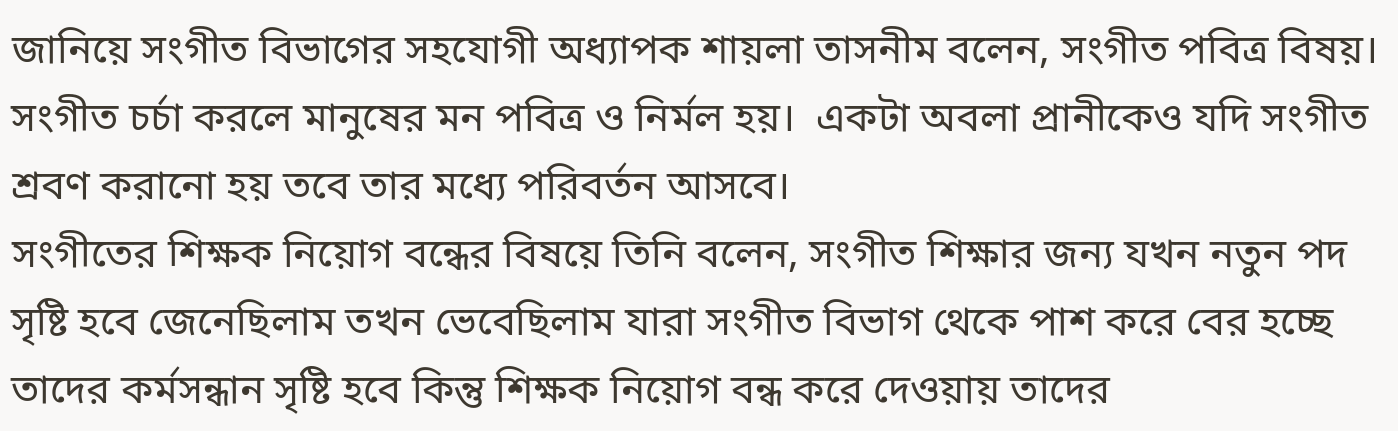জানিয়ে সংগীত বিভাগের সহযোগী অধ্যাপক শায়লা তাসনীম বলেন, সংগীত পবিত্র বিষয়। সংগীত চর্চা করলে মানুষের মন পবিত্র ও নির্মল হয়।  একটা অবলা প্রানীকেও যদি সংগীত শ্রবণ করানো হয় তবে তার মধ্যে পরিবর্তন আসবে।
সংগীতের শিক্ষক নিয়োগ বন্ধের বিষয়ে তিনি বলেন, সংগীত শিক্ষার জন্য যখন নতুন পদ সৃষ্টি হবে জেনেছিলাম তখন ভেবেছিলাম যারা সংগীত বিভাগ থেকে পাশ করে বের হচ্ছে তাদের কর্মসন্ধান সৃষ্টি হবে কিন্তু শিক্ষক নিয়োগ বন্ধ করে দেওয়ায় তাদের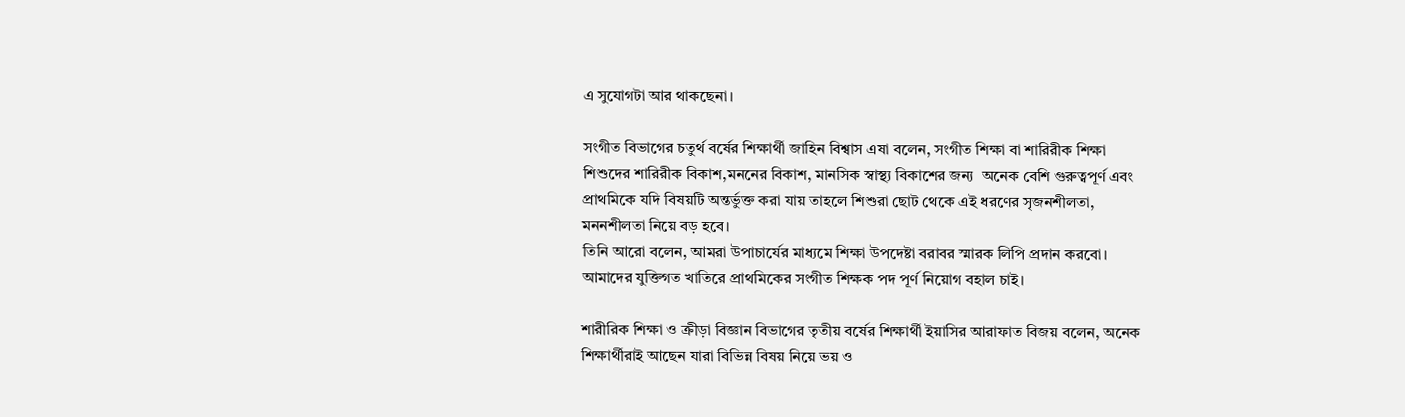এ সুযোগটা আর থাকছেনা।

সংগীত বিভাগের চতুর্থ বর্ষের শিক্ষার্থী জাহিন বিশ্বাস এষা বলেন, সংগীত শিক্ষা বা শারিরীক শিক্ষা শিশুদের শারিরীক বিকাশ,মননের বিকাশ, মানসিক স্বাস্থ্য বিকাশের জন্য  অনেক বেশি গুরুত্বপূর্ণ এবং প্রাথমিকে যদি বিষয়টি অন্তর্ভুক্ত করা যায় তাহলে শিশুরা ছোট থেকে এই ধরণের সৃজনশীলতা, মননশীলতা নিয়ে বড় হবে।
তিনি আরো বলেন, আমরা উপাচার্যের মাধ্যমে শিক্ষা উপদেষ্টা বরাবর স্মারক লিপি প্রদান করবো। আমাদের যুক্তিগত খাতিরে প্রাথমিকের সংগীত শিক্ষক পদ পূর্ণ নিয়োগ বহাল চাই।

শারীরিক শিক্ষা ও ক্রীড়া বিজ্ঞান বিভাগের তৃতীয় বর্ষের শিক্ষার্থী ইয়াসির আরাফাত বিজয় বলেন, অনেক শিক্ষার্থীরাই আছেন যারা বিভিন্ন বিষয় নিয়ে ভয় ও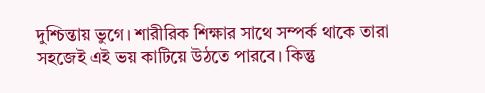দুশ্চিন্তায় ভুগে। শারীরিক শিক্ষার সাথে সম্পর্ক থাকে তারা সহজেই এই ভয় কাটিয়ে উঠতে পারবে। কিন্তু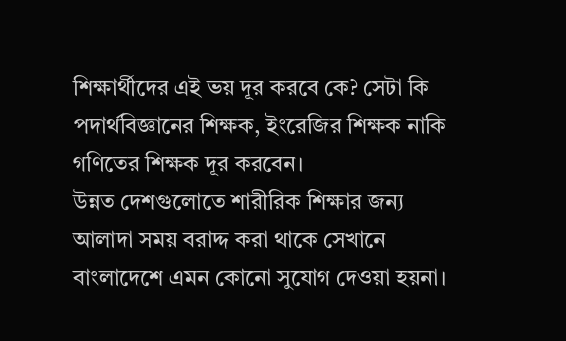শিক্ষার্থীদের এই ভয় দূর করবে কে? সেটা কি পদার্থবিজ্ঞানের শিক্ষক, ইংরেজির শিক্ষক নাকি গণিতের শিক্ষক দূর করবেন।
উন্নত দেশগুলোতে শারীরিক শিক্ষার জন্য আলাদা সময় বরাদ্দ করা থাকে সেখানে বাংলাদেশে এমন কোনো সুযোগ দেওয়া হয়না।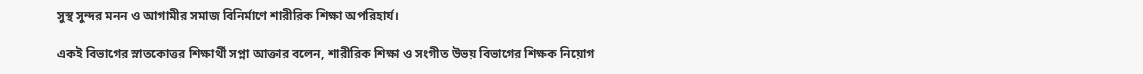সুস্থ সুন্দর মনন ও আগামীর সমাজ বিনির্মাণে শারীরিক শিক্ষা অপরিহার্য।

একই বিভাগের স্নাতকোত্তর শিক্ষার্থী সপ্না আক্তার বলেন, শারীরিক শিক্ষা ও সংগীত উভয় বিভাগের শিক্ষক নিয়োগ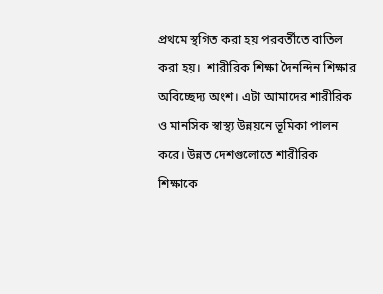প্রথমে স্থগিত করা হয় পরবর্তীতে বাতিল করা হয়।  শারীরিক শিক্ষা দৈনন্দিন শিক্ষার অবিচ্ছেদ্য অংশ। এটা আমাদের শারীরিক ও মানসিক স্বাস্থ্য উন্নয়নে ভূমিকা পালন করে। উন্নত দেশগুলোতে শারীরিক শিক্ষাকে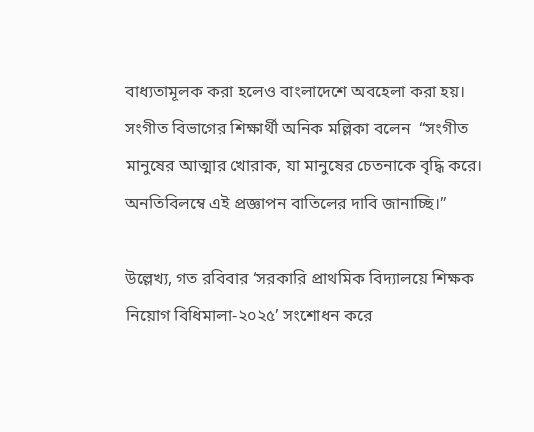বাধ্যতামূলক করা হলেও বাংলাদেশে অবহেলা করা হয়।
সংগীত বিভাগের শিক্ষার্থী অনিক মল্লিকা বলেন  “সংগীত মানুষের আত্মার খোরাক, যা মানুষের চেতনাকে বৃদ্ধি করে। অনতিবিলম্বে এই প্রজ্ঞাপন বাতিলের দাবি জানাচ্ছি।”

উল্লেখ্য, গত রবিবার ‘সরকারি প্রাথমিক বিদ্যালয়ে শিক্ষক নিয়োগ বিধিমালা-২০২৫’ সংশোধন করে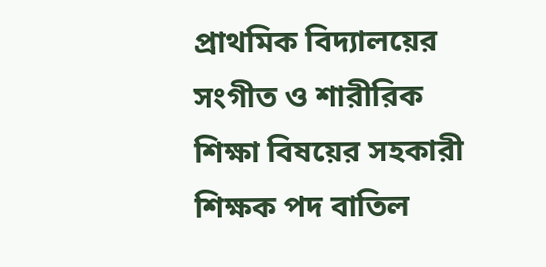প্রাথমিক বিদ্যালয়ের সংগীত ও শারীরিক শিক্ষা বিষয়ের সহকারী শিক্ষক পদ বাতিল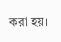করা হয়।